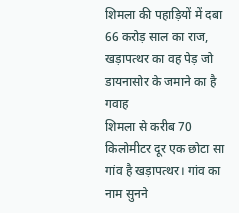शिमला की पहाड़ियों में दबा 66 करोड़ साल का राज, खड़ापत्थर का वह पेड़ जो डायनासोर के जमाने का है गवाह
शिमला से करीब 70 किलोमीटर दूर एक छोटा सा गांव है खड़ापत्थर। गांव का नाम सुनने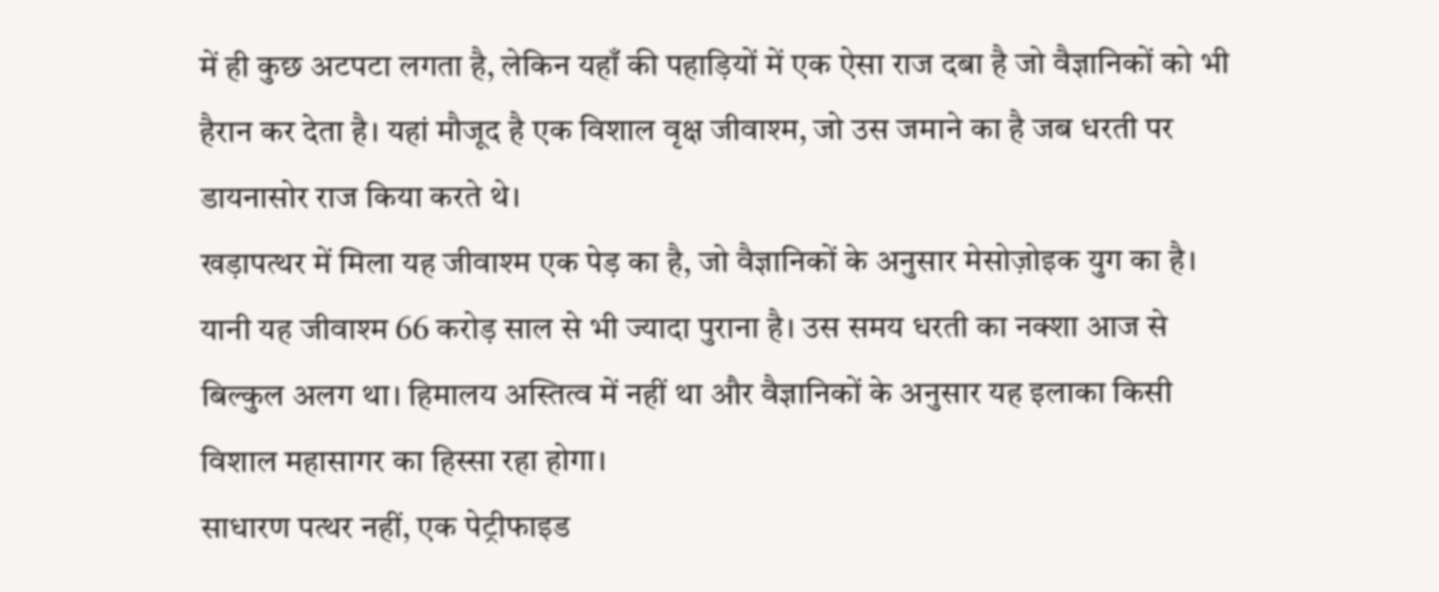में ही कुछ अटपटा लगता है, लेकिन यहाँ की पहाड़ियों में एक ऐसा राज दबा है जो वैज्ञानिकों को भी हैरान कर देता है। यहां मौजूद है एक विशाल वृक्ष जीवाश्म, जो उस जमाने का है जब धरती पर डायनासोर राज किया करते थे।
खड़ापत्थर में मिला यह जीवाश्म एक पेड़ का है, जो वैज्ञानिकों के अनुसार मेसोज़ोइक युग का है। यानी यह जीवाश्म 66 करोड़ साल से भी ज्यादा पुराना है। उस समय धरती का नक्शा आज से बिल्कुल अलग था। हिमालय अस्तित्व में नहीं था और वैज्ञानिकों के अनुसार यह इलाका किसी विशाल महासागर का हिस्सा रहा होगा।
साधारण पत्थर नहीं, एक पेट्रीफाइड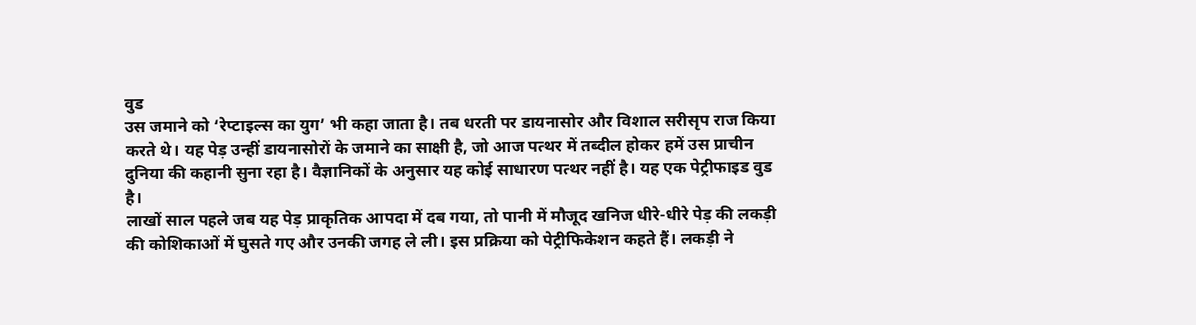वुड
उस जमाने को ‘रेप्टाइल्स का युग’ भी कहा जाता है। तब धरती पर डायनासोर और विशाल सरीसृप राज किया करते थे। यह पेड़ उन्हीं डायनासोरों के जमाने का साक्षी है, जो आज पत्थर में तब्दील होकर हमें उस प्राचीन दुनिया की कहानी सुना रहा है। वैज्ञानिकों के अनुसार यह कोई साधारण पत्थर नहीं है। यह एक पेट्रीफाइड वुड है।
लाखों साल पहले जब यह पेड़ प्राकृतिक आपदा में दब गया, तो पानी में मौजूद खनिज धीरे-धीरे पेड़ की लकड़ी की कोशिकाओं में घुसते गए और उनकी जगह ले ली। इस प्रक्रिया को पेट्रीफिकेशन कहते हैं। लकड़ी ने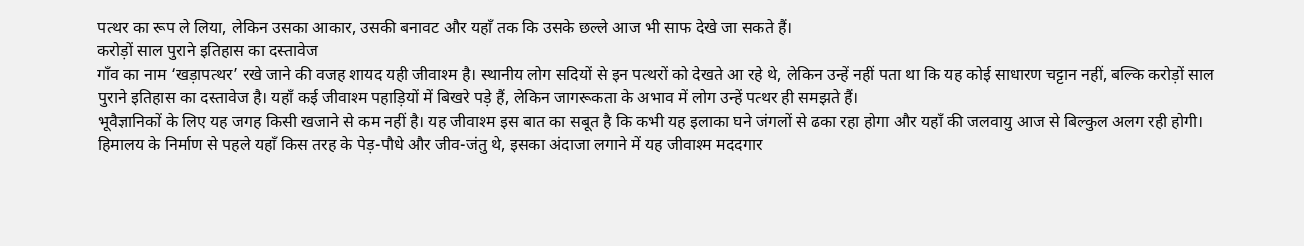पत्थर का रूप ले लिया, लेकिन उसका आकार, उसकी बनावट और यहाँ तक कि उसके छल्ले आज भी साफ देखे जा सकते हैं।
करोड़ों साल पुराने इतिहास का दस्तावेज
गाँव का नाम ‘खड़ापत्थर’ रखे जाने की वजह शायद यही जीवाश्म है। स्थानीय लोग सदियों से इन पत्थरों को देखते आ रहे थे, लेकिन उन्हें नहीं पता था कि यह कोई साधारण चट्टान नहीं, बल्कि करोड़ों साल पुराने इतिहास का दस्तावेज है। यहाँ कई जीवाश्म पहाड़ियों में बिखरे पड़े हैं, लेकिन जागरूकता के अभाव में लोग उन्हें पत्थर ही समझते हैं।
भूवैज्ञानिकों के लिए यह जगह किसी खजाने से कम नहीं है। यह जीवाश्म इस बात का सबूत है कि कभी यह इलाका घने जंगलों से ढका रहा होगा और यहाँ की जलवायु आज से बिल्कुल अलग रही होगी। हिमालय के निर्माण से पहले यहाँ किस तरह के पेड़-पौधे और जीव-जंतु थे, इसका अंदाजा लगाने में यह जीवाश्म मददगार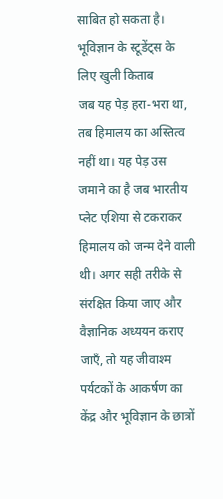साबित हो सकता है।
भूविज्ञान के स्टूडेंट्स के लिए खुली किताब
जब यह पेड़ हरा-भरा था, तब हिमालय का अस्तित्व नहीं था। यह पेड़ उस जमाने का है जब भारतीय प्लेट एशिया से टकराकर हिमालय को जन्म देने वाली थी। अगर सही तरीके से संरक्षित किया जाए और वैज्ञानिक अध्ययन कराए जाएँ, तो यह जीवाश्म पर्यटकों के आकर्षण का केंद्र और भूविज्ञान के छात्रों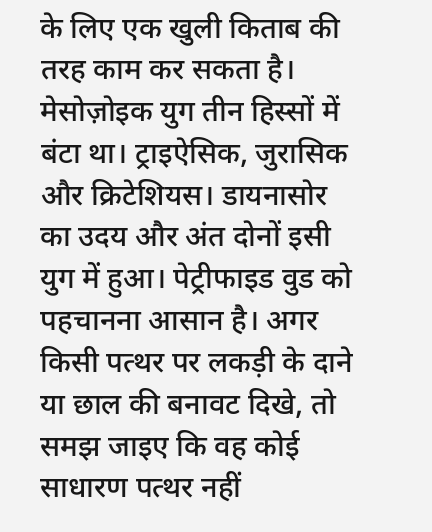के लिए एक खुली किताब की तरह काम कर सकता है।
मेसोज़ोइक युग तीन हिस्सों में बंटा था। ट्राइऐसिक, जुरासिक और क्रिटेशियस। डायनासोर का उदय और अंत दोनों इसी युग में हुआ। पेट्रीफाइड वुड को पहचानना आसान है। अगर किसी पत्थर पर लकड़ी के दाने या छाल की बनावट दिखे, तो समझ जाइए कि वह कोई साधारण पत्थर नहीं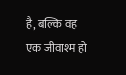है, बल्कि वह एक जीवाश्म हो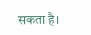सकता है।